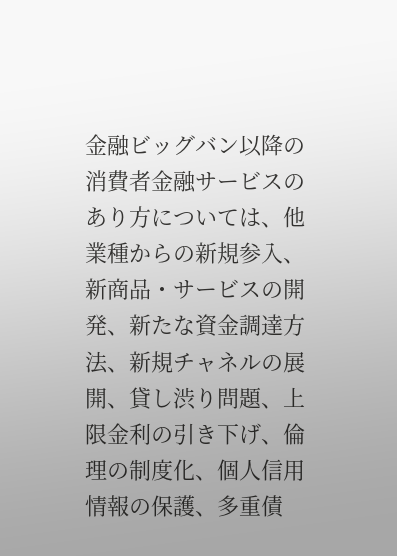金融ビッグバン以降の消費者金融サービスのあり方については、他業種からの新規参入、新商品・サービスの開発、新たな資金調達方法、新規チャネルの展開、貸し渋り問題、上限金利の引き下げ、倫理の制度化、個人信用情報の保護、多重債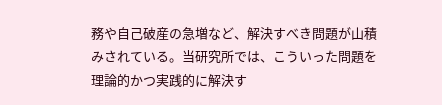務や自己破産の急増など、解決すべき問題が山積みされている。当研究所では、こういった問題を理論的かつ実践的に解決す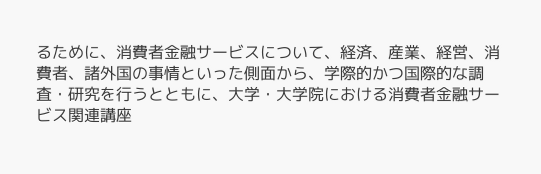るために、消費者金融サービスについて、経済、産業、経営、消費者、諸外国の事情といった側面から、学際的かつ国際的な調査・研究を行うとともに、大学・大学院における消費者金融サービス関連講座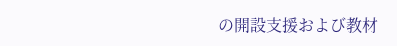の開設支援および教材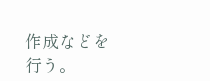作成などを行う。